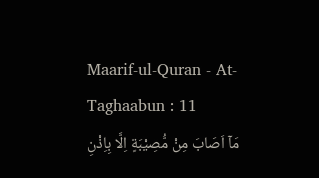Maarif-ul-Quran - At-Taghaabun : 11
مَاۤ اَصَابَ مِنْ مُّصِیْبَةٍ اِلَّا بِاِذْنِ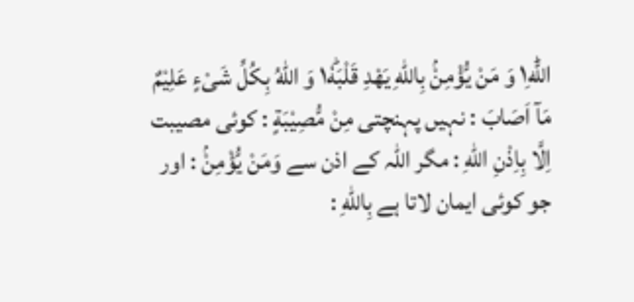اللّٰهِ١ؕ وَ مَنْ یُّؤْمِنْۢ بِاللّٰهِ یَهْدِ قَلْبَهٗ١ؕ وَ اللّٰهُ بِكُلِّ شَیْءٍ عَلِیْمٌ
مَآ اَصَابَ : نہیں پہنچتی مِنْ مُّصِيْبَةٍ : کوئی مصیبت اِلَّا بِاِذْنِ اللّٰهِ : مگر اللہ کے اذن سے وَمَنْ يُّؤْمِنْۢ : اور جو کوئی ایمان لاتا ہے بِاللّٰهِ :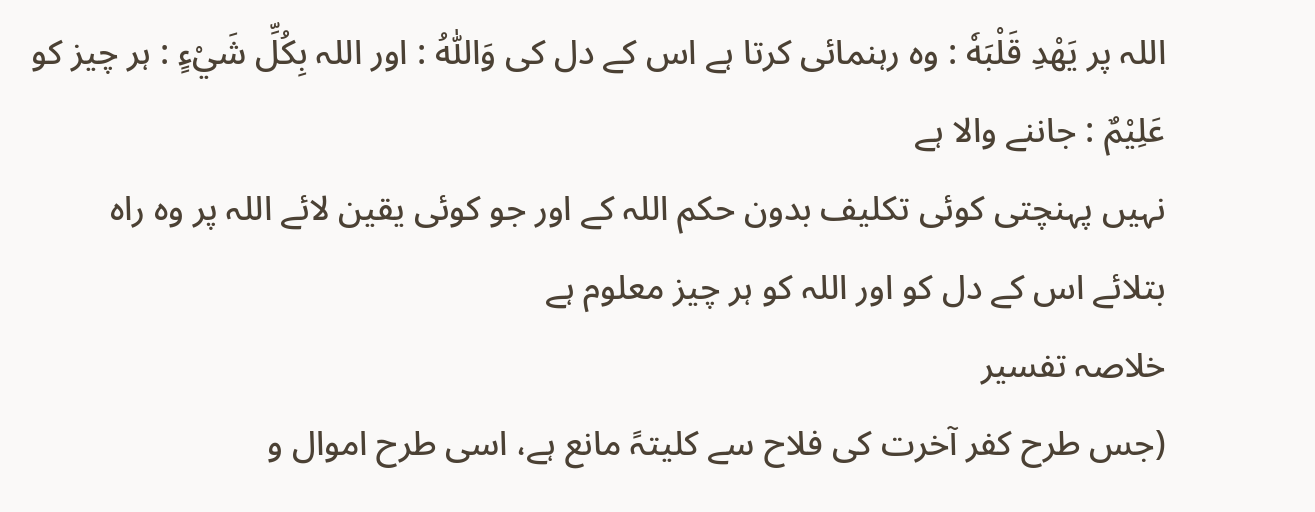اللہ پر يَهْدِ قَلْبَهٗ : وہ رہنمائی کرتا ہے اس کے دل کی وَاللّٰهُ : اور اللہ بِكُلِّ شَيْءٍ : ہر چیز کو عَلِيْمٌ : جاننے والا ہے
نہیں پہنچتی کوئی تکلیف بدون حکم اللہ کے اور جو کوئی یقین لائے اللہ پر وہ راہ بتلائے اس کے دل کو اور اللہ کو ہر چیز معلوم ہے
خلاصہ تفسیر
(جس طرح کفر آخرت کی فلاح سے کلیتہً مانع ہے، اسی طرح اموال و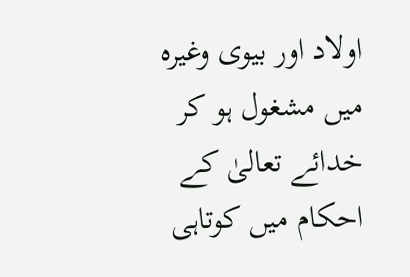اولاد اور بیوی وغیرہ میں مشغول ہو کر خدائے تعالیٰ کے احکام میں کوتاہی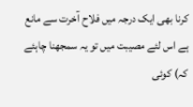کرنا بھی ایک درجہ میں فلاح آخرت سے مانع ہے اس لئے مصیبت میں تو یہ سمجھنا چاہئے کہ) کوئی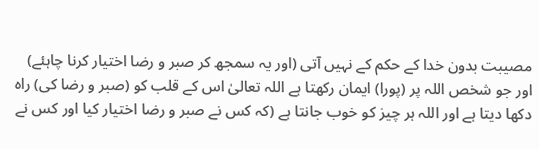مصیبت بدون خدا کے حکم کے نہیں آتی (اور یہ سمجھ کر صبر و رضا اختیار کرنا چاہئے) اور جو شخص اللہ پر (پورا) ایمان رکھتا ہے اللہ تعالیٰ اس کے قلب کو (صبر و رضا کی) راہ دکھا دیتا ہے اور اللہ ہر چیز کو خوب جانتا ہے (کہ کس نے صبر و رضا اختیار کیا اور کس نے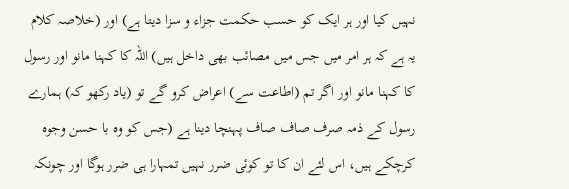نہیں کیا اور ہر ایک کو حسب حکمت جزاء و سزا دیتا ہے) اور (خلاصہ کلام یہ ہے کہ ہر امر میں جس میں مصائب بھی داخل ہیں) اللہ کا کہنا مانو اور رسول کا کہنا مانو اور اگر تم (اطاعت سے) اعراض کرو گے تو (یاد رکھو کہ) ہمارے رسول کے ذمہ صرف صاف صاف پہنچا دینا ہے (جس کو وہ با حسن وجوہ کرچکے ہیں، اس لئے ان کا تو کوئی ضرر نہیں تمہارا ہی ضرر ہوگا اور چونکہ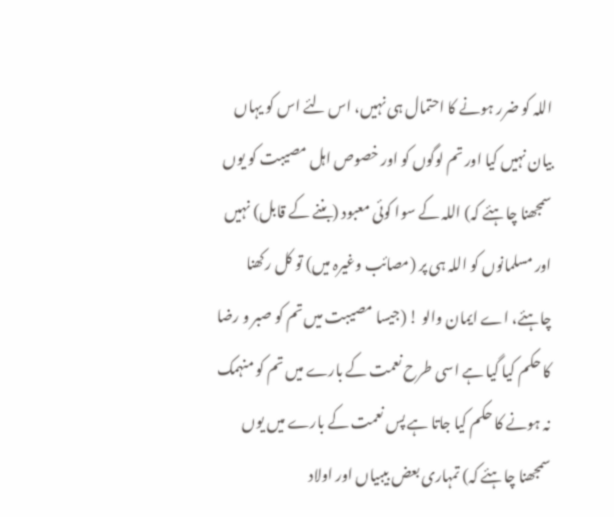اللہ کو ضرر ہونے کا احتمال ہی نہیں، اس لئے اس کو یہاں بیان نہیں کیا اور تم لوگوں کو اور خصوص اہل مصیبت کو یوں سمجھنا چاہئے کہ) اللہ کے سوا کوئی معبود (بننے کے قابل) نہیں اور مسلمانوں کو اللہ ہی پر (مصائب وغیرہ میں) تو کل رکھنا چاہئے، اے ایمان والو ! (جیسا مصیبت میں تم کو صبر و رضا کا حکم کیا گیا ہے اسی طرح نعمت کے بارے میں تم کو منہمک نہ ہونے کا حکم کیا جاتا ہے پس نعمت کے بارے میں یوں سمجھنا چاہئے کہ) تمہاری بعض بیبیاں اور اولاد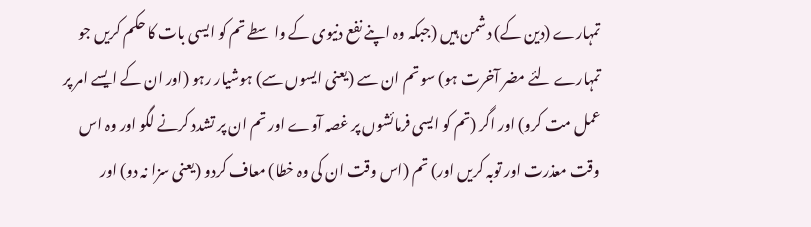تمہارے (دین کے) دشمن ہیں (جبکہ وہ اپنے نفع دنیوی کے واسطے تم کو ایسی بات کا حکم کریں جو تمہارے لئے مضر آخرت ہو) سو تم ان سے (یعنی ایسوں سے) ہوشیار رہو (اور ان کے ایسے امر پر عمل مت کرو) اور اگر (تم کو ایسی فرمائشوں پر غصہ آوے اور تم ان پر تشدد کرنے لگو اور وہ اس وقت معذرت اور توبہ کریں اور) تم (اس وقت ان کی وہ خطا) معاف کردو (یعنی سزا نہ دو) اور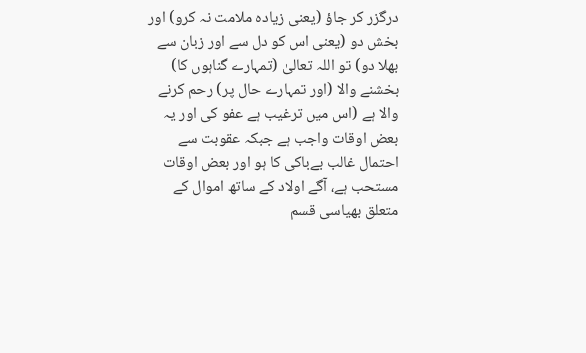درگزر کر جاؤ (یعنی زیادہ ملامت نہ کرو) اور بخش دو (یعنی اس کو دل سے اور زبان سے بھلا دو) تو اللہ تعالیٰ (تمہارے گناہوں کا) بخشنے والا (اور تمہارے حال پر) رحم کرنے والا ہے (اس میں ترغیب ہے عفو کی اور یہ بعض اوقات واجب ہے جبکہ عقوبت سے احتمال غالب بےباکی کا ہو اور بعض اوقات مستحب ہے، آگے اولاد کے ساتھ اموال کے متعلق بھیاسی قسم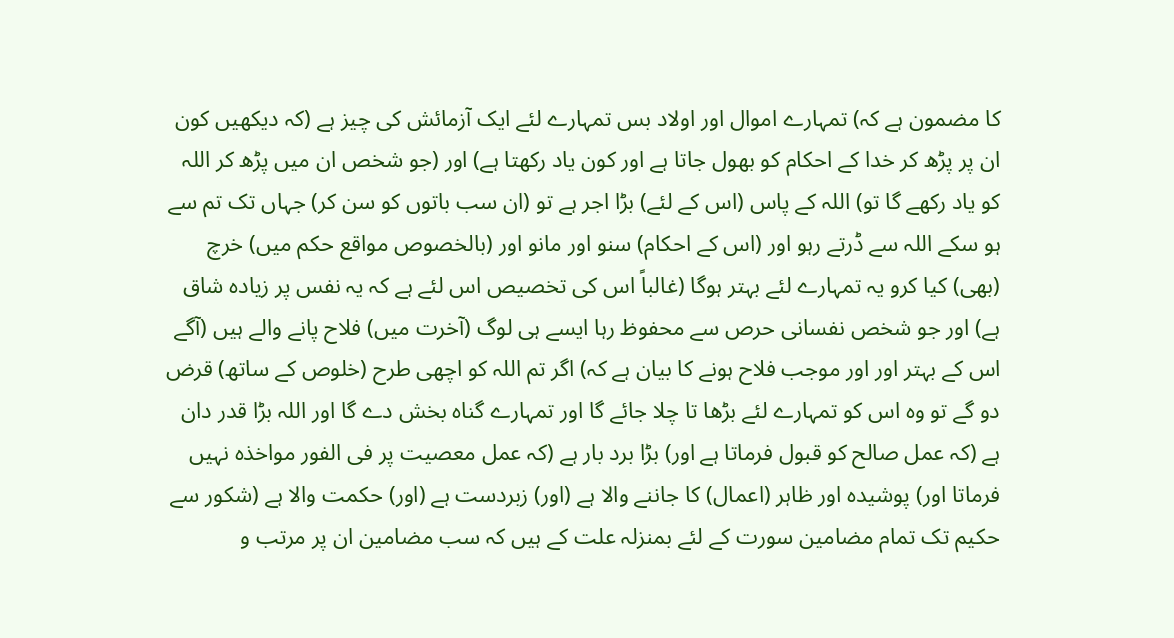کا مضمون ہے کہ) تمہارے اموال اور اولاد بس تمہارے لئے ایک آزمائش کی چیز ہے (کہ دیکھیں کون ان پر پڑھ کر خدا کے احکام کو بھول جاتا ہے اور کون یاد رکھتا ہے) اور (جو شخص ان میں پڑھ کر اللہ کو یاد رکھے گا تو) اللہ کے پاس (اس کے لئے) بڑا اجر ہے تو (ان سب باتوں کو سن کر) جہاں تک تم سے ہو سکے اللہ سے ڈرتے رہو اور (اس کے احکام) سنو اور مانو اور (بالخصوص مواقع حکم میں) خرچ (بھی) کیا کرو یہ تمہارے لئے بہتر ہوگا (غالباً اس کی تخصیص اس لئے ہے کہ یہ نفس پر زیادہ شاق ہے) اور جو شخص نفسانی حرص سے محفوظ رہا ایسے ہی لوگ (آخرت میں) فلاح پانے والے ہیں (آگے اس کے بہتر اور اور موجب فلاح ہونے کا بیان ہے کہ) اگر تم اللہ کو اچھی طرح (خلوص کے ساتھ) قرض دو گے تو وہ اس کو تمہارے لئے بڑھا تا چلا جائے گا اور تمہارے گناہ بخش دے گا اور اللہ بڑا قدر دان ہے (کہ عمل صالح کو قبول فرماتا ہے اور) بڑا برد بار ہے (کہ عمل معصیت پر فی الفور مواخذہ نہیں فرماتا اور) پوشیدہ اور ظاہر (اعمال) کا جاننے والا ہے (اور) زبردست ہے (اور) حکمت والا ہے (شکور سے حکیم تک تمام مضامین سورت کے لئے بمنزلہ علت کے ہیں کہ سب مضامین ان پر مرتب و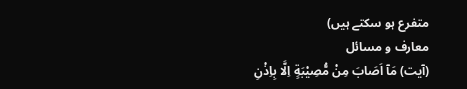متفرع ہو سکتے ہیں)
معارف و مسائل
(آیت) مَآ اَصَابَ مِنْ مُّصِيْبَةٍ اِلَّا بِاِذْنِ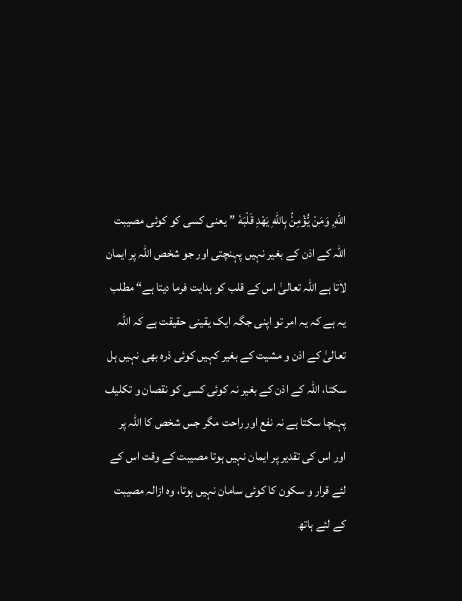اللّٰهِ ۭ وَمَنْ يُّؤْمِنْۢ بِاللّٰهِ يَهْدِ قَلْبَهٗ ”یعنی کسی کو کوئی مصیبت اللہ کے اذن کے بغیر نہیں پہنچتی اور جو شخص اللہ پر ایمان لاتا ہے اللہ تعالیٰ اس کے قلب کو ہدایت فرما دیتا ہے“ مطلب یہ ہے کہ یہ امر تو اپنی جگہ ایک یقینی حقیقت ہے کہ اللہ تعالیٰ کے اذن و مشیت کے بغیر کہیں کوئی ذرہ بھی نہیں ہل سکتا، اللہ کے اذن کے بغیر نہ کوئی کسی کو نقصان و تکلیف پہنچا سکتا ہے نہ نفع اور راحت مگر جس شخص کا اللہ پر اور اس کی تقدیر پر ایمان نہیں ہوتا مصیبت کے وقت اس کے لئے قرار و سکون کا کوئی سامان نہیں ہوتا، وہ ازالہ مصیبت کے لئے ہاتھ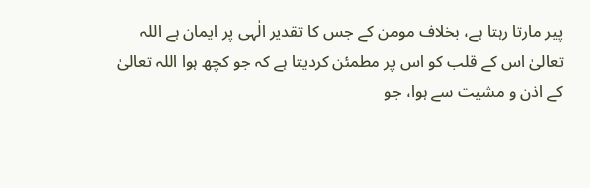پیر مارتا رہتا ہے، بخلاف مومن کے جس کا تقدیر الٰہی پر ایمان ہے اللہ تعالیٰ اس کے قلب کو اس پر مطمئن کردیتا ہے کہ جو کچھ ہوا اللہ تعالیٰ کے اذن و مشیت سے ہوا، جو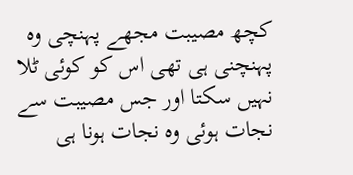کچھ مصیبت مجھے پہنچی وہ پہنچنی ہی تھی اس کو کوئی ٹلا نہیں سکتا اور جس مصیبت سے نجات ہوئی وہ نجات ہونا ہی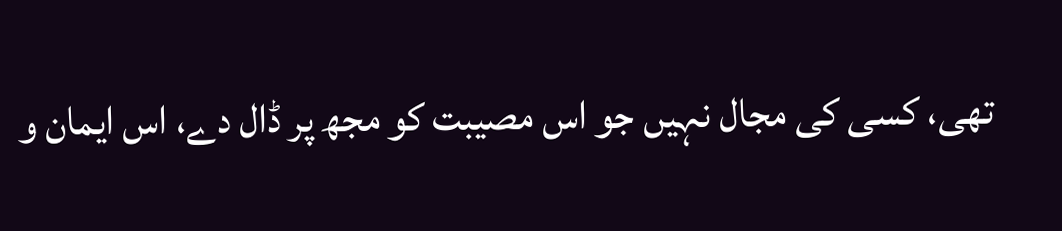تھی، کسی کی مجال نہیں جو اس مصیبت کو مجھ پر ڈال دے، اس ایمان و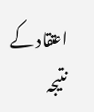اعتقاد کے نتیجہ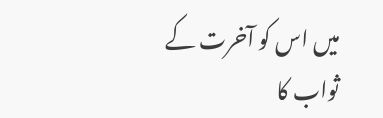میں اس کو آخرت کے ثواب کا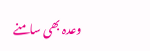وعدہ بھی سامنے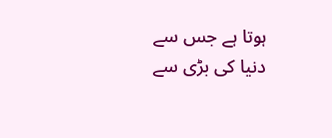ہوتا ہے جس سے دنیا کی بڑی سے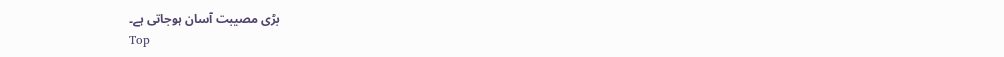بڑی مصیبت آسان ہوجاتی ہے۔
Top